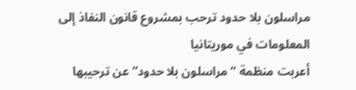مراسلون بلا حدود ترحب بمشروع قانون النفاذ إلى المعلومات في موريتانيا
أعربت منظمة “مراسلون بلا حدود” عن ترحيبها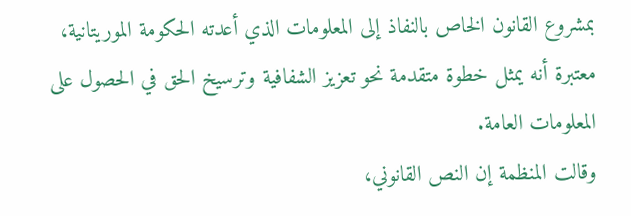بمشروع القانون الخاص بالنفاذ إلى المعلومات الذي أعدته الحكومة الموريتانية، معتبرة أنه يمثل خطوة متقدمة نحو تعزيز الشفافية وترسيخ الحق في الحصول على المعلومات العامة.
وقالت المنظمة إن النص القانوني،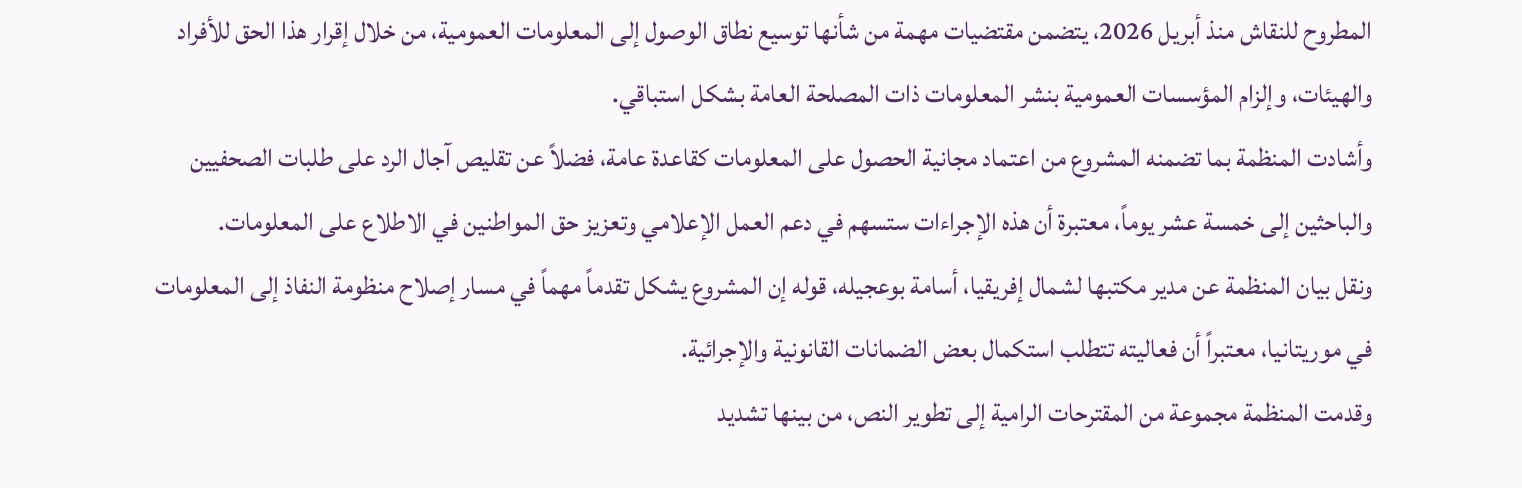المطروح للنقاش منذ أبريل 2026، يتضمن مقتضيات مهمة من شأنها توسيع نطاق الوصول إلى المعلومات العمومية، من خلال إقرار هذا الحق للأفراد والهيئات، وإلزام المؤسسات العمومية بنشر المعلومات ذات المصلحة العامة بشكل استباقي.
وأشادت المنظمة بما تضمنه المشروع من اعتماد مجانية الحصول على المعلومات كقاعدة عامة، فضلاً عن تقليص آجال الرد على طلبات الصحفيين والباحثين إلى خمسة عشر يوماً، معتبرة أن هذه الإجراءات ستسهم في دعم العمل الإعلامي وتعزيز حق المواطنين في الاطلاع على المعلومات.
ونقل بيان المنظمة عن مدير مكتبها لشمال إفريقيا، أسامة بوعجيله، قوله إن المشروع يشكل تقدماً مهماً في مسار إصلاح منظومة النفاذ إلى المعلومات في موريتانيا، معتبراً أن فعاليته تتطلب استكمال بعض الضمانات القانونية والإجرائية.
وقدمت المنظمة مجموعة من المقترحات الرامية إلى تطوير النص، من بينها تشديد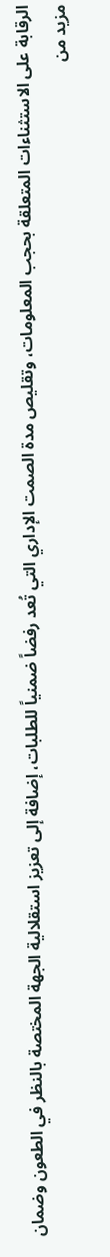الرقابة على الاستثناءات المتعلقة بحجب المعلومات، وتقليص مدة الصمت الإداري التي تُعد رفضاً ضمنياً للطلبات، إضافة إلى تعزيز استقلالية الجهة المختصة بالنظر في الطعون وضمان مزيد من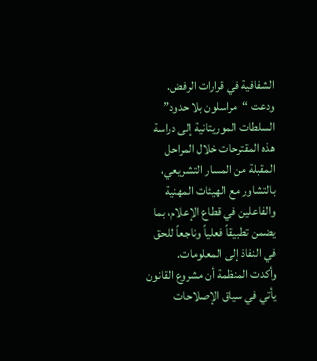الشفافية في قرارات الرفض.
ودعت “مراسلون بلا حدود” السلطات الموريتانية إلى دراسة هذه المقترحات خلال المراحل المقبلة من المسار التشريعي، بالتشاور مع الهيئات المهنية والفاعلين في قطاع الإعلام، بما يضمن تطبيقاً فعلياً وناجعاً للحق في النفاذ إلى المعلومات.
وأكدت المنظمة أن مشروع القانون يأتي في سياق الإصلاحات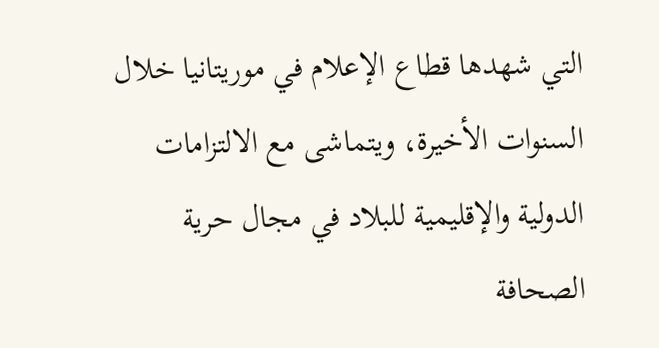التي شهدها قطاع الإعلام في موريتانيا خلال السنوات الأخيرة، ويتماشى مع الالتزامات الدولية والإقليمية للبلاد في مجال حرية الصحافة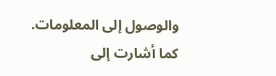والوصول إلى المعلومات.
كما أشارت إلى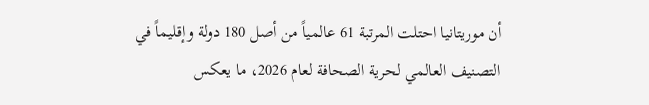أن موريتانيا احتلت المرتبة 61 عالمياً من أصل 180 دولة وإقليماً في التصنيف العالمي لحرية الصحافة لعام 2026، ما يعكس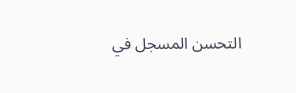التحسن المسجل في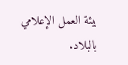بيئة العمل الإعلامي بالبلاد.